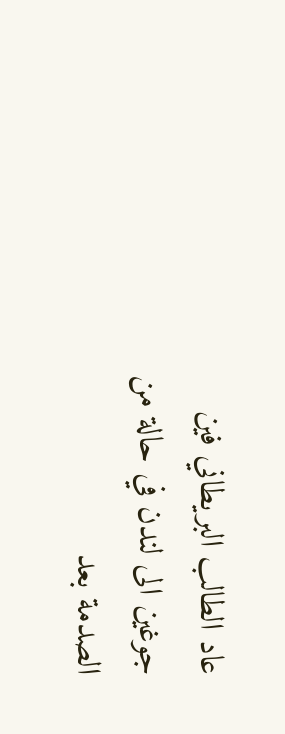عاد الطالب البريطاني فين جوغين الى لندن في حالة من الصدمة بعد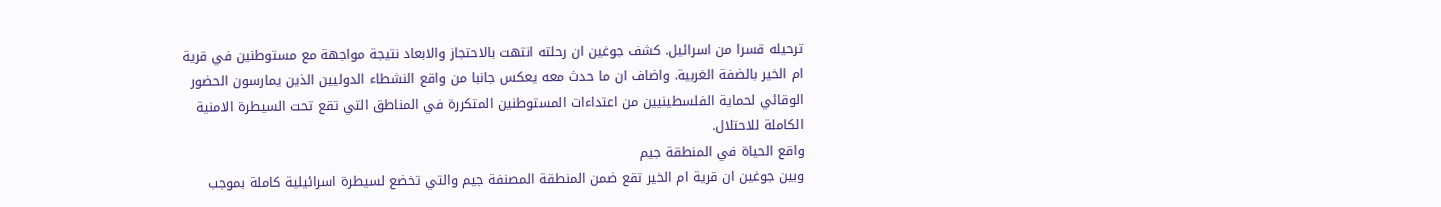ترحيله قسرا من اسرائيل. كشف جوغين ان رحلته انتهت بالاحتجاز والابعاد نتيجة مواجهة مع مستوطنين في قرية ام الخير بالضفة الغربية. واضاف ان ما حدث معه يعكس جانبا من واقع النشطاء الدوليين الذين يمارسون الحضور الوقائي لحماية الفلسطينيين من اعتداءات المستوطنين المتكررة في المناطق التي تقع تحت السيطرة الامنية الكاملة للاحتلال.
واقع الحياة في المنطقة جيم
وبين جوغين ان قرية ام الخير تقع ضمن المنطقة المصنفة جيم والتي تخضع لسيطرة اسرائيلية كاملة بموجب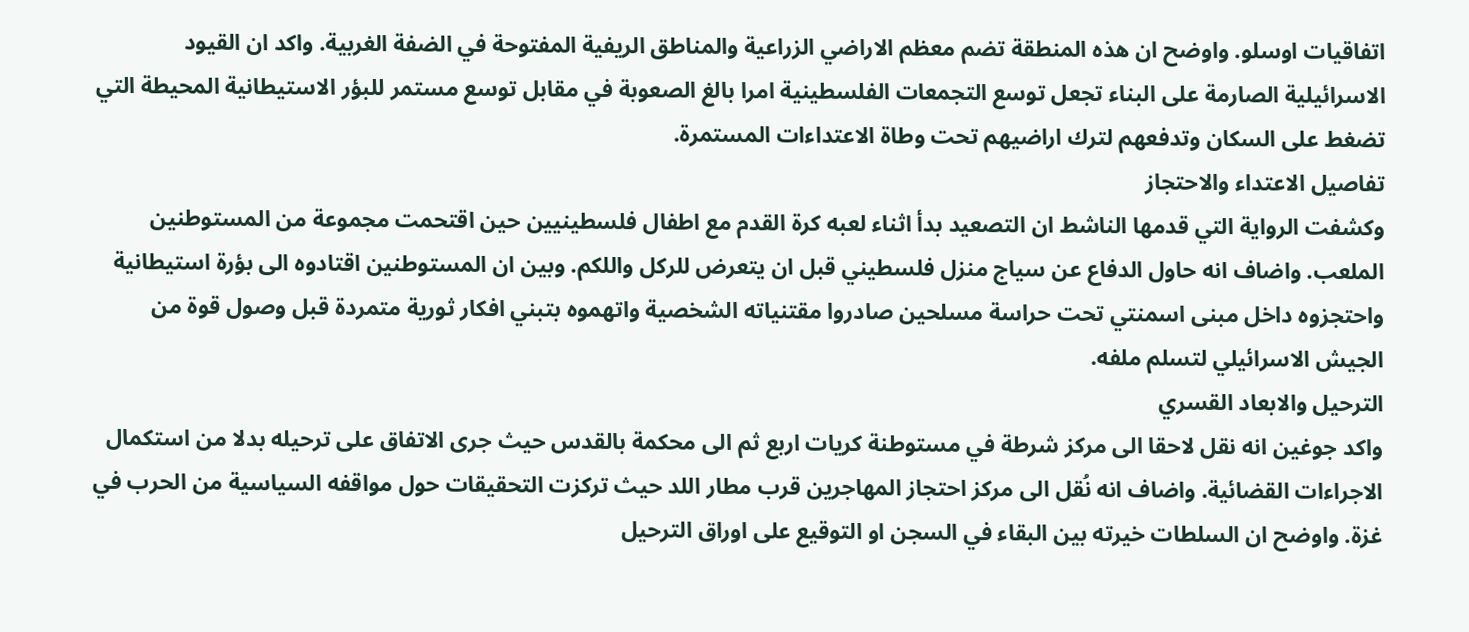اتفاقيات اوسلو. واوضح ان هذه المنطقة تضم معظم الاراضي الزراعية والمناطق الريفية المفتوحة في الضفة الغربية. واكد ان القيود الاسرائيلية الصارمة على البناء تجعل توسع التجمعات الفلسطينية امرا بالغ الصعوبة في مقابل توسع مستمر للبؤر الاستيطانية المحيطة التي تضغط على السكان وتدفعهم لترك اراضيهم تحت وطاة الاعتداءات المستمرة.
تفاصيل الاعتداء والاحتجاز
وكشفت الرواية التي قدمها الناشط ان التصعيد بدأ اثناء لعبه كرة القدم مع اطفال فلسطينيين حين اقتحمت مجموعة من المستوطنين الملعب. واضاف انه حاول الدفاع عن سياج منزل فلسطيني قبل ان يتعرض للركل واللكم. وبين ان المستوطنين اقتادوه الى بؤرة استيطانية واحتجزوه داخل مبنى اسمنتي تحت حراسة مسلحين صادروا مقتنياته الشخصية واتهموه بتبني افكار ثورية متمردة قبل وصول قوة من الجيش الاسرائيلي لتسلم ملفه.
الترحيل والابعاد القسري
واكد جوغين انه نقل لاحقا الى مركز شرطة في مستوطنة كريات اربع ثم الى محكمة بالقدس حيث جرى الاتفاق على ترحيله بدلا من استكمال الاجراءات القضائية. واضاف انه نُقل الى مركز احتجاز المهاجرين قرب مطار اللد حيث تركزت التحقيقات حول مواقفه السياسية من الحرب في غزة. واوضح ان السلطات خيرته بين البقاء في السجن او التوقيع على اوراق الترحيل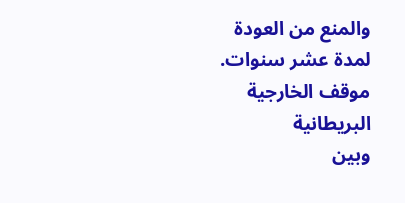والمنع من العودة لمدة عشر سنوات.
موقف الخارجية البريطانية
وبين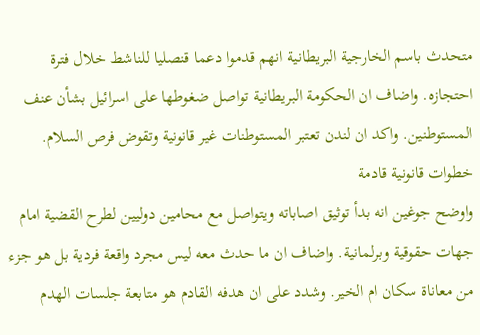متحدث باسم الخارجية البريطانية انهم قدموا دعما قنصليا للناشط خلال فترة احتجازه. واضاف ان الحكومة البريطانية تواصل ضغوطها على اسرائيل بشأن عنف المستوطنين. واكد ان لندن تعتبر المستوطنات غير قانونية وتقوض فرص السلام.
خطوات قانونية قادمة
واوضح جوغين انه بدأ توثيق اصاباته ويتواصل مع محامين دوليين لطرح القضية امام جهات حقوقية وبرلمانية. واضاف ان ما حدث معه ليس مجرد واقعة فردية بل هو جزء من معاناة سكان ام الخير. وشدد على ان هدفه القادم هو متابعة جلسات الهدم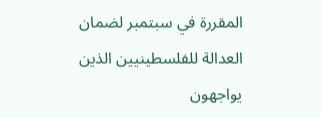المقررة في سبتمبر لضمان العدالة للفلسطينيين الذين يواجهون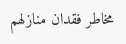مخاطر فقدان منازلهم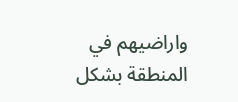واراضيهم في المنطقة بشكل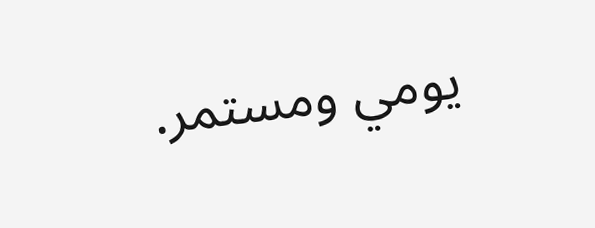يومي ومستمر.